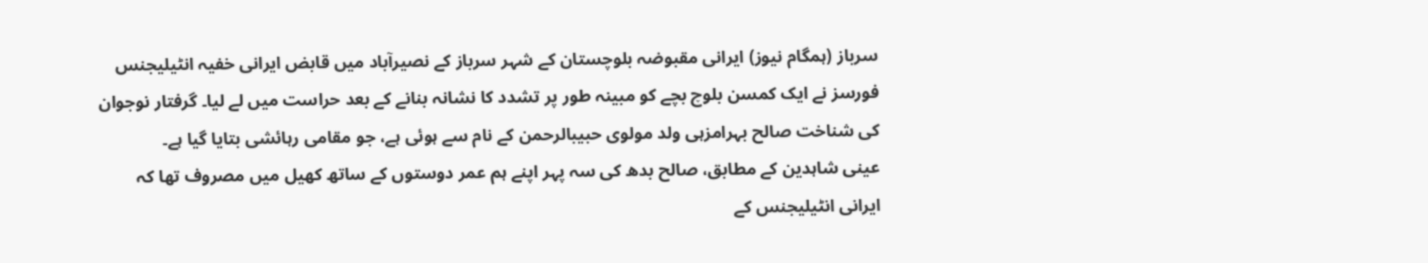سرباز (ہمگام نیوز) ایرانی مقبوضہ بلوچستان کے شہر سرباز کے نصیرآباد میں قابض ایرانی خفیہ انٹیلیجنس فورسز نے ایک کمسن بلوچ بچے کو مبینہ طور پر تشدد کا نشانہ بنانے کے بعد حراست میں لے لیا۔ گرفتار نوجوان کی شناخت صالح بہرامزہی ولد مولوی حبیبالرحمن کے نام سے ہوئی ہے، جو مقامی رہائشی بتایا گیا ہے۔
عینی شاہدین کے مطابق، صالح بدھ کی سہ پہر اپنے ہم عمر دوستوں کے ساتھ کھیل میں مصروف تھا کہ ایرانی انٹیلیجنس کے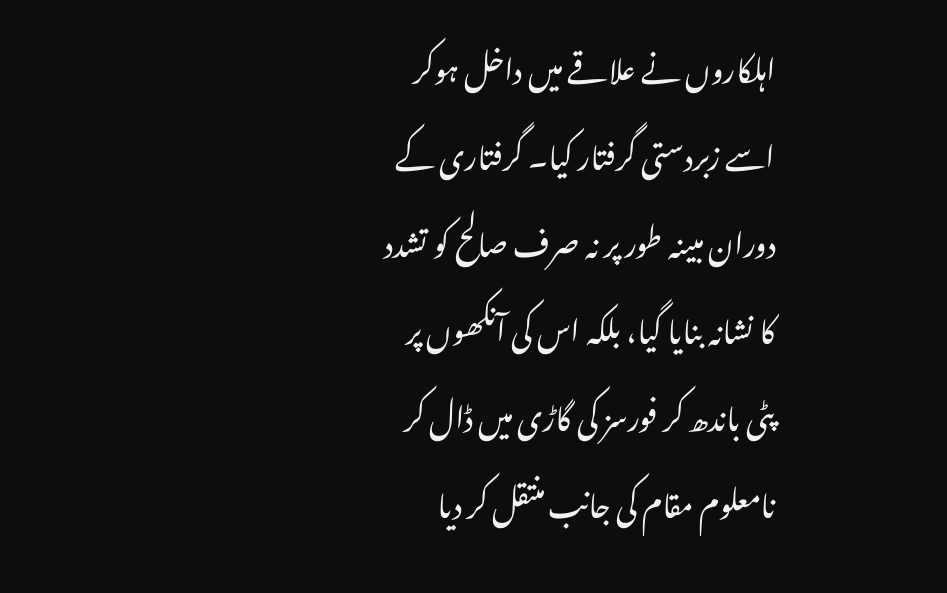اہلکاروں نے علاقے میں داخل ہوکر اسے زبردستی گرفتار کیا۔ گرفتاری کے دوران مبینہ طور پر نہ صرف صالح کو تشدد کا نشانہ بنایا گیا، بلکہ اس کی آنکھوں پر پٹی باندھ کر فورسز کی گاڑی میں ڈال کر نامعلوم مقام کی جانب منتقل کر دیا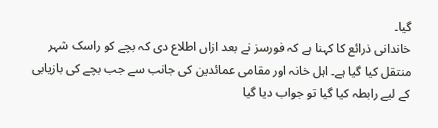گیا۔
خاندانی ذرائع کا کہنا ہے کہ فورسز نے بعد ازاں اطلاع دی کہ بچے کو راسک شہر منتقل کیا گیا ہے۔ اہل خانہ اور مقامی عمائدین کی جانب سے جب بچے کی بازیابی کے لیے رابطہ کیا گیا تو جواب دیا گیا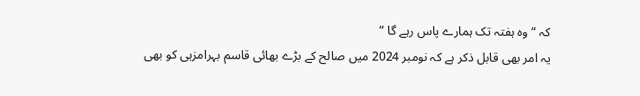کہ “وہ ہفتہ تک ہمارے پاس رہے گا “
یہ امر بھی قابل ذکر ہے کہ نومبر 2024 میں صالح کے بڑے بھائی قاسم بہرامزہی کو بھی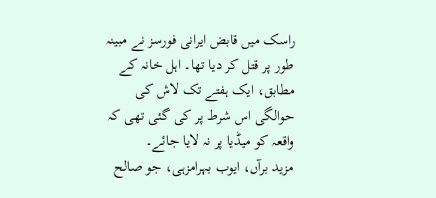راسک میں قابض ایرانی فورسز نے مبینہ طور پر قتل کر دیا تھا۔ اہل خانہ کے مطابق، ایک ہفتے تک لاش کی حوالگی اس شرط پر کی گئی تھی کہ واقعہ کو میڈیا پر نہ لایا جائے۔
مزید برآں، ایوب بہرامزہی، جو صالح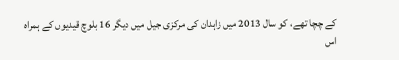کے چچا تھے، کو سال 2013 میں زاہدان کی مرکزی جیل میں دیگر 16 بلوچ قیدیوں کے ہمراہ اس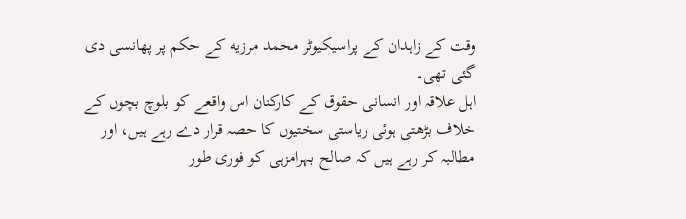وقت کے زاہدان کے پراسیکیوٹر محمد مرزیه کے حکم پر پھانسی دی گئی تھی۔
اہل علاقہ اور انسانی حقوق کے کارکنان اس واقعے کو بلوچ بچوں کے خلاف بڑھتی ہوئی ریاستی سختیوں کا حصہ قرار دے رہے ہیں، اور مطالبہ کر رہے ہیں کہ صالح بہرامزہی کو فوری طور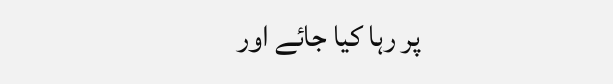پر رہا کیا جائے اور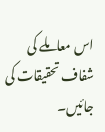اس معاملے کی شفاف تحقیقات کی جائیں۔